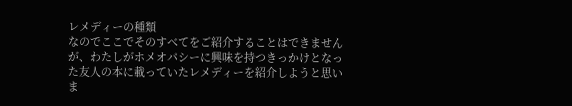レメディーの種類
なのでここでそのすべてをご紹介することはできませんが、わたしがホメオパシーに興味を持つきっかけとなった友人の本に載っていたレメディーを紹介しようと思いま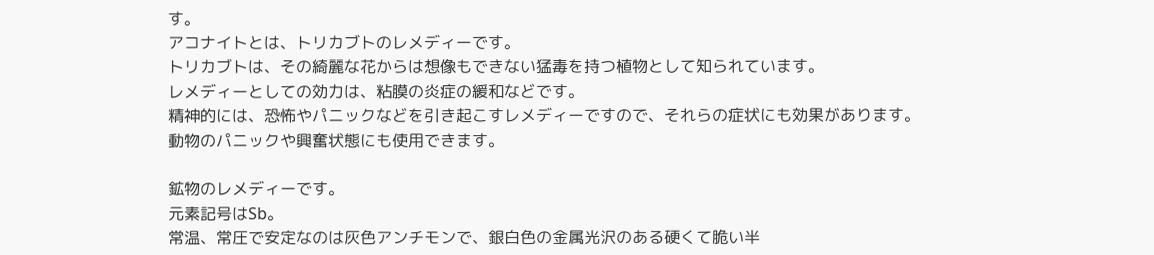す。
アコナイトとは、トリカブトのレメディーです。
トリカブトは、その綺麗な花からは想像もできない猛毒を持つ植物として知られています。
レメディーとしての効力は、粘膜の炎症の緩和などです。
精神的には、恐怖やパニックなどを引き起こすレメディーですので、それらの症状にも効果があります。
動物のパニックや興奮状態にも使用できます。

鉱物のレメディーです。
元素記号はSb。
常温、常圧で安定なのは灰色アンチモンで、銀白色の金属光沢のある硬くて脆い半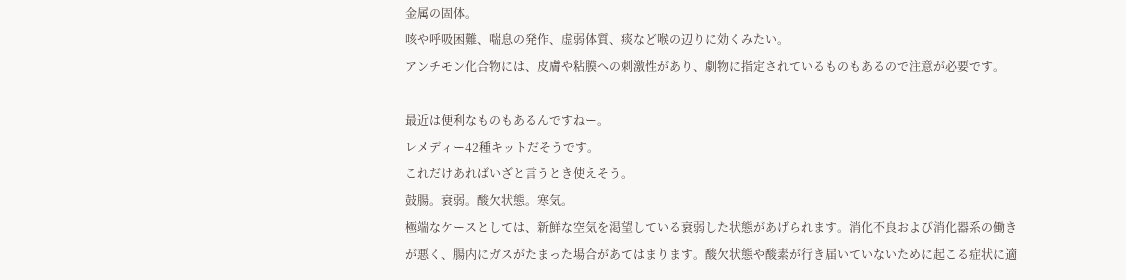金属の固体。
咳や呼吸困難、喘息の発作、虚弱体質、痰など喉の辺りに効くみたい。
アンチモン化合物には、皮膚や粘膜への刺激性があり、劇物に指定されているものもあるので注意が必要です。

最近は便利なものもあるんですねー。
レメディー42種キットだそうです。
これだけあればいざと言うとき使えそう。
鼓腸。衰弱。酸欠状態。寒気。
極端なケースとしては、新鮮な空気を渇望している衰弱した状態があげられます。消化不良および消化器系の働きが悪く、腸内にガスがたまった場合があてはまります。酸欠状態や酸素が行き届いていないために起こる症状に適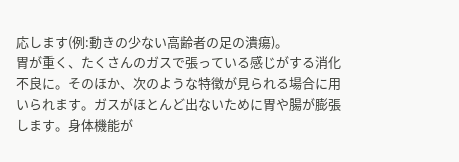応します(例:動きの少ない高齢者の足の潰瘍)。
胃が重く、たくさんのガスで張っている感じがする消化不良に。そのほか、次のような特徴が見られる場合に用いられます。ガスがほとんど出ないために胃や腸が膨張します。身体機能が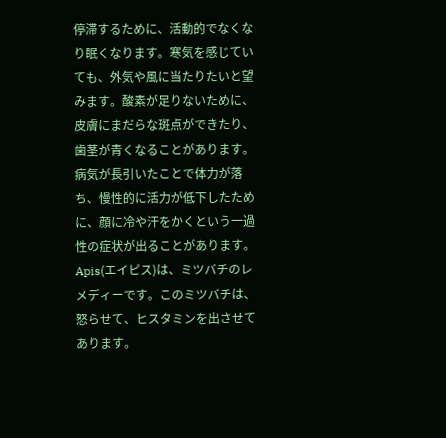停滞するために、活動的でなくなり眠くなります。寒気を感じていても、外気や風に当たりたいと望みます。酸素が足りないために、皮膚にまだらな斑点ができたり、歯茎が青くなることがあります。病気が長引いたことで体力が落ち、慢性的に活力が低下したために、顔に冷や汗をかくという一過性の症状が出ることがあります。
Apis(エイピス)は、ミツバチのレメディーです。このミツバチは、怒らせて、ヒスタミンを出させてあります。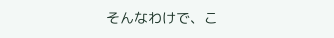そんなわけで、こ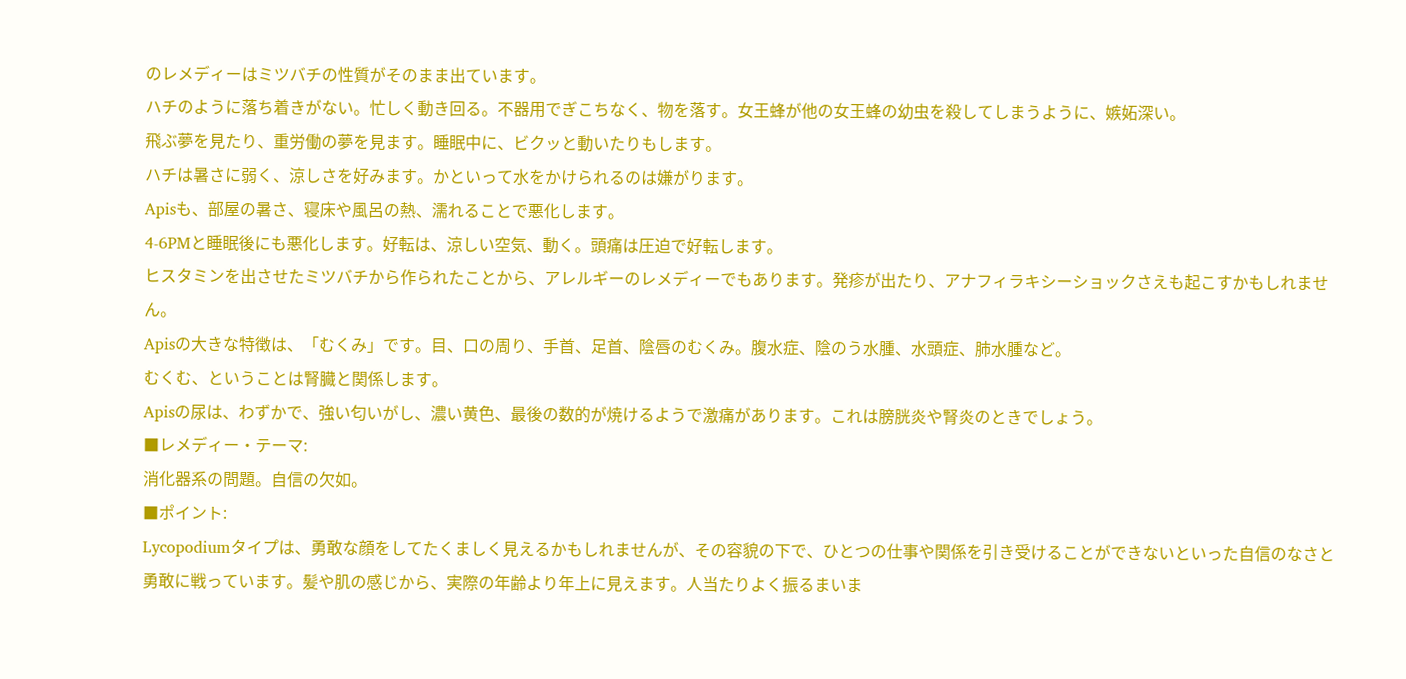のレメディーはミツバチの性質がそのまま出ています。
ハチのように落ち着きがない。忙しく動き回る。不器用でぎこちなく、物を落す。女王蜂が他の女王蜂の幼虫を殺してしまうように、嫉妬深い。
飛ぶ夢を見たり、重労働の夢を見ます。睡眠中に、ビクッと動いたりもします。
ハチは暑さに弱く、涼しさを好みます。かといって水をかけられるのは嫌がります。
Apisも、部屋の暑さ、寝床や風呂の熱、濡れることで悪化します。
4-6PMと睡眠後にも悪化します。好転は、涼しい空気、動く。頭痛は圧迫で好転します。
ヒスタミンを出させたミツバチから作られたことから、アレルギーのレメディーでもあります。発疹が出たり、アナフィラキシーショックさえも起こすかもしれません。
Apisの大きな特徴は、「むくみ」です。目、口の周り、手首、足首、陰唇のむくみ。腹水症、陰のう水腫、水頭症、肺水腫など。
むくむ、ということは腎臓と関係します。
Apisの尿は、わずかで、強い匂いがし、濃い黄色、最後の数的が焼けるようで激痛があります。これは膀胱炎や腎炎のときでしょう。
■レメディー・テーマ:
消化器系の問題。自信の欠如。
■ポイント:
Lycopodiumタイプは、勇敢な顔をしてたくましく見えるかもしれませんが、その容貌の下で、ひとつの仕事や関係を引き受けることができないといった自信のなさと勇敢に戦っています。髪や肌の感じから、実際の年齢より年上に見えます。人当たりよく振るまいま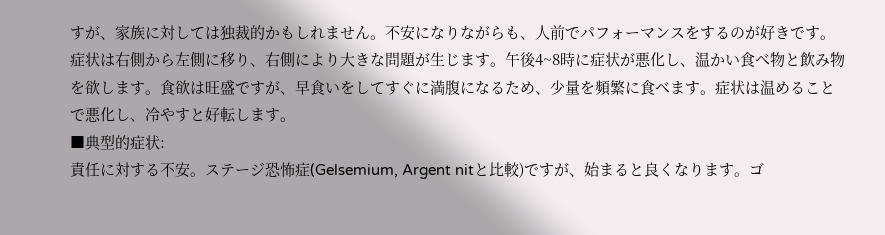すが、家族に対しては独裁的かもしれません。不安になりながらも、人前でパフォーマンスをするのが好きです。症状は右側から左側に移り、右側により大きな問題が生じます。午後4~8時に症状が悪化し、温かい食べ物と飲み物を欲します。食欲は旺盛ですが、早食いをしてすぐに満腹になるため、少量を頻繁に食べます。症状は温めることで悪化し、冷やすと好転します。
■典型的症状:
責任に対する不安。ステージ恐怖症(Gelsemium, Argent nitと比較)ですが、始まると良くなります。ゴ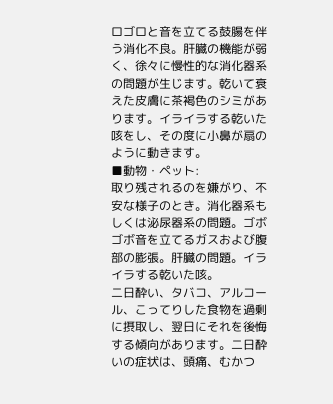ロゴロと音を立てる鼓腸を伴う消化不良。肝臓の機能が弱く、徐々に慢性的な消化器系の問題が生じます。乾いて衰えた皮膚に茶褐色のシミがあります。イライラする乾いた咳をし、その度に小鼻が扇のように動きます。
■動物・ペット:
取り残されるのを嫌がり、不安な様子のとき。消化器系もしくは泌尿器系の問題。ゴボゴボ音を立てるガスおよび腹部の膨張。肝臓の問題。イライラする乾いた咳。
二日酔い、タバコ、アルコール、こってりした食物を過剰に摂取し、翌日にそれを後悔する傾向があります。二日酔いの症状は、頭痛、むかつ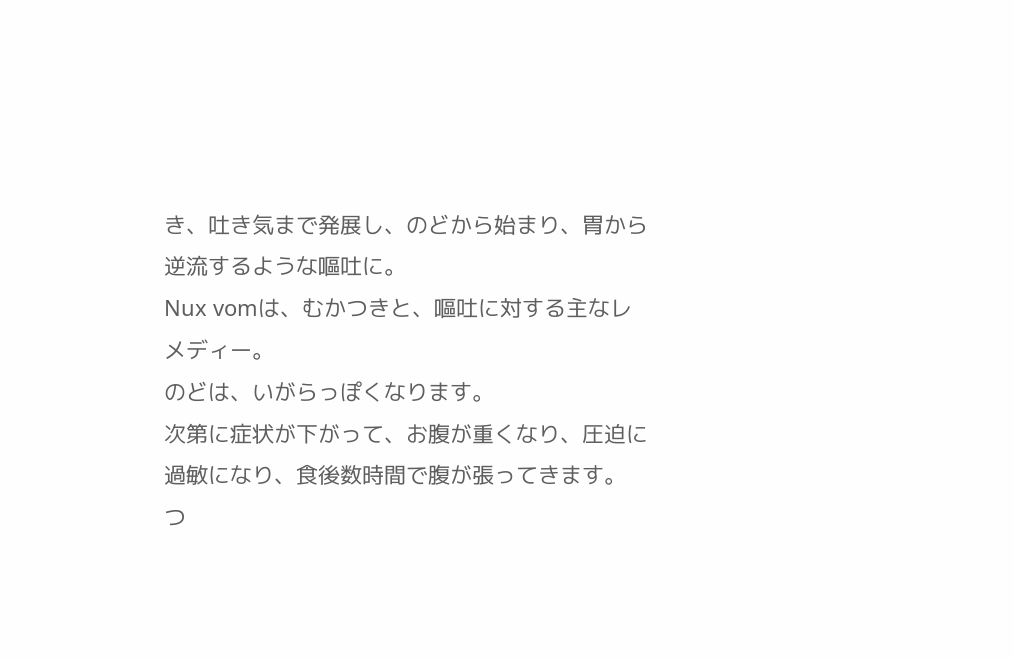き、吐き気まで発展し、のどから始まり、胃から逆流するような嘔吐に。
Nux vomは、むかつきと、嘔吐に対する主なレメディー。
のどは、いがらっぽくなります。
次第に症状が下がって、お腹が重くなり、圧迫に過敏になり、食後数時間で腹が張ってきます。
つ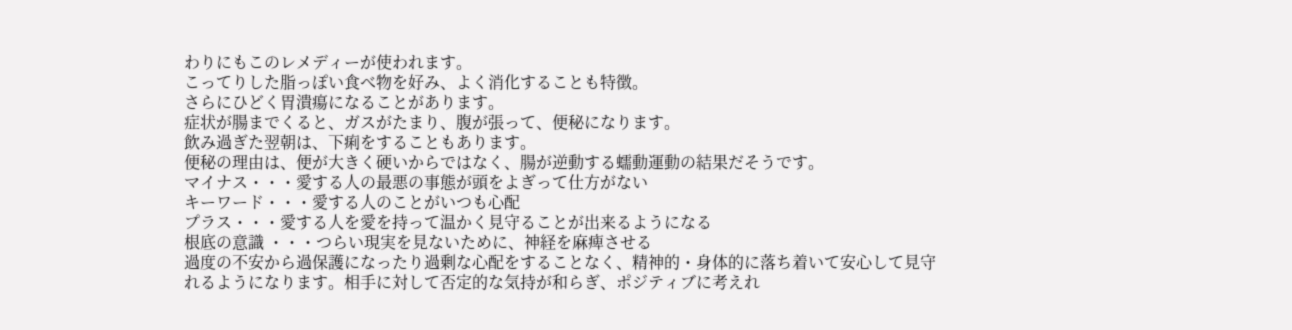わりにもこのレメディーが使われます。
こってりした脂っぽい食べ物を好み、よく消化することも特徴。
さらにひどく胃潰瘍になることがあります。
症状が腸までくると、ガスがたまり、腹が張って、便秘になります。
飲み過ぎた翌朝は、下痢をすることもあります。
便秘の理由は、便が大きく硬いからではなく、腸が逆動する蠕動運動の結果だそうです。
マイナス・・・愛する人の最悪の事態が頭をよぎって仕方がない
キーワード・・・愛する人のことがいつも心配
プラス・・・愛する人を愛を持って温かく見守ることが出来るようになる
根底の意識 ・・・つらい現実を見ないために、神経を麻痺させる
過度の不安から過保護になったり過剰な心配をすることなく、精神的・身体的に落ち着いて安心して見守れるようになります。相手に対して否定的な気持が和らぎ、ポジティブに考えれ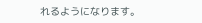れるようになります。